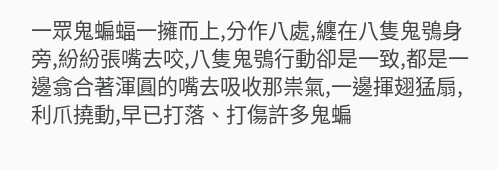一眾鬼蝙蝠一擁而上,分作八處,纏在八隻鬼鴞身旁,紛紛張嘴去咬,八隻鬼鴞行動卻是一致,都是一邊翕合著渾圓的嘴去吸收那祟氣,一邊揮翅猛扇,利爪撓動,早已打落、打傷許多鬼蝙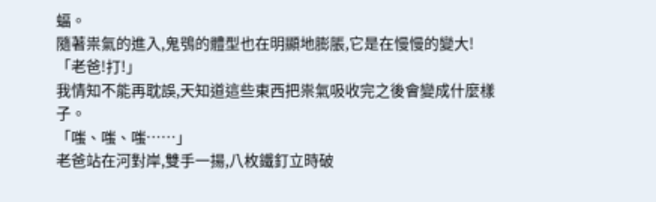蝠。
隨著祟氣的進入,鬼鴞的體型也在明顯地膨脹,它是在慢慢的變大!
「老爸!打!」
我情知不能再耽誤,天知道這些東西把祟氣吸收完之後會變成什麼樣子。
「嗤、嗤、嗤……」
老爸站在河對岸,雙手一揚,八枚鐵釘立時破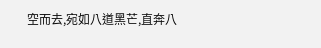空而去,宛如八道黑芒,直奔八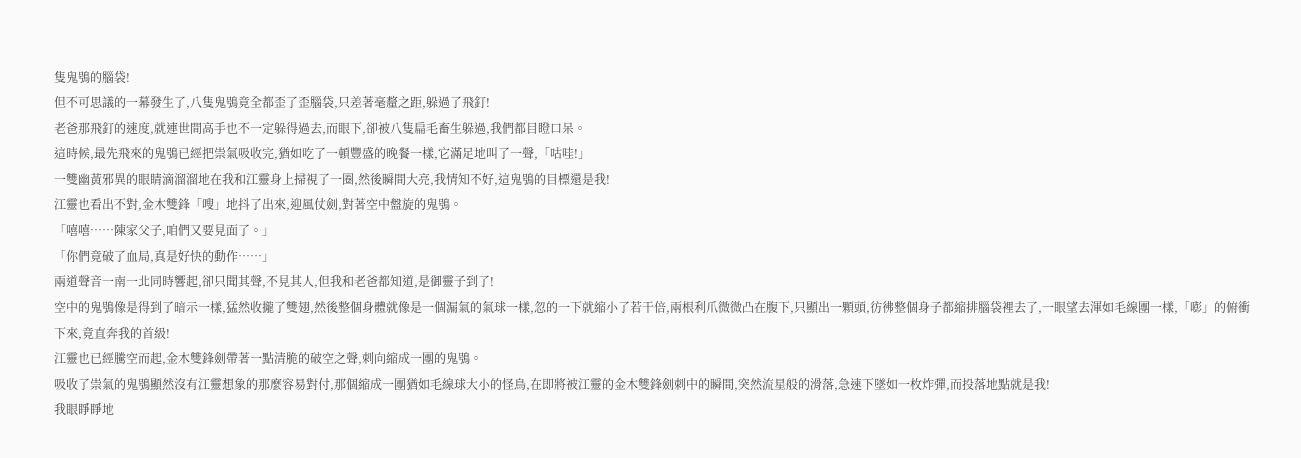隻鬼鴞的腦袋!
但不可思議的一幕發生了,八隻鬼鴞竟全都歪了歪腦袋,只差著毫釐之距,躲過了飛釘!
老爸那飛釘的速度,就連世間高手也不一定躲得過去,而眼下,卻被八隻扁毛畜生躲過,我們都目瞪口呆。
這時候,最先飛來的鬼鴞已經把祟氣吸收完,猶如吃了一頓豐盛的晚餐一樣,它滿足地叫了一聲,「咕哇!」
一雙幽黃邪異的眼睛滴溜溜地在我和江靈身上掃視了一圈,然後瞬間大亮,我情知不好,這鬼鴞的目標還是我!
江靈也看出不對,金木雙鋒「嗖」地抖了出來,迎風仗劍,對著空中盤旋的鬼鴞。
「嘻嘻……陳家父子,咱們又要見面了。」
「你們竟破了血局,真是好快的動作……」
兩道聲音一南一北同時響起,卻只聞其聲,不見其人,但我和老爸都知道,是御靈子到了!
空中的鬼鴞像是得到了暗示一樣,猛然收攏了雙翅,然後整個身體就像是一個漏氣的氣球一樣,忽的一下就縮小了若干倍,兩根利爪微微凸在腹下,只顯出一顆頭,彷彿整個身子都縮排腦袋裡去了,一眼望去渾如毛線團一樣,「嘭」的俯衝下來,竟直奔我的首級!
江靈也已經騰空而起,金木雙鋒劍帶著一點清脆的破空之聲,刺向縮成一團的鬼鴞。
吸收了祟氣的鬼鴞顯然沒有江靈想象的那麼容易對付,那個縮成一團猶如毛線球大小的怪鳥,在即將被江靈的金木雙鋒劍刺中的瞬間,突然流星般的滑落,急速下墜如一枚炸彈,而投落地點就是我!
我眼睜睜地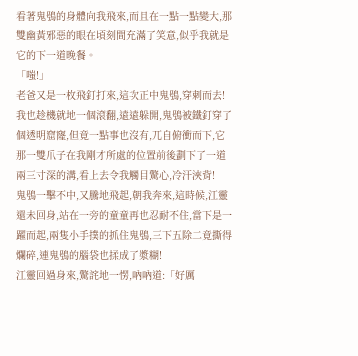看著鬼鴞的身體向我飛來,而且在一點一點變大,那雙幽黃邪惡的眼在頃刻間充滿了笑意,似乎我就是它的下一道晚餐。
「嗤!」
老爸又是一枚飛釘打來,這次正中鬼鴞,穿刺而去!
我也趁機就地一個滾翻,遠遠躲開,鬼鴞被鐵釘穿了個透明窟窿,但竟一點事也沒有,兀自俯衝而下,它那一雙爪子在我剛才所處的位置前後劃下了一道兩三寸深的溝,看上去令我觸目驚心,冷汗浹背!
鬼鴞一擊不中,又騰地飛起,朝我奔來,這時候,江靈還未回身,站在一旁的童童再也忍耐不住,當下是一躍而起,兩隻小手撲的抓住鬼鴞,三下五除二竟撕得爛碎,連鬼鴞的腦袋也揉成了漿糊!
江靈回過身來,驚詫地一愣,吶吶道:「好厲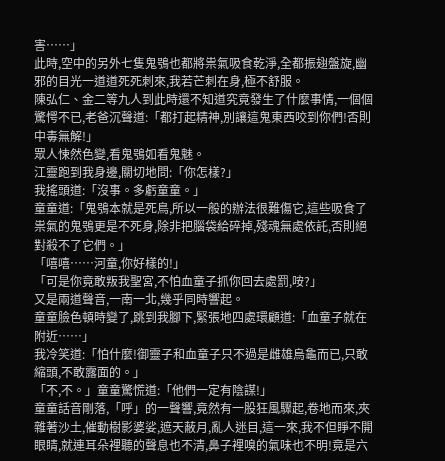害……」
此時,空中的另外七隻鬼鴞也都將祟氣吸食乾淨,全都振翅盤旋,幽邪的目光一道道死死刺來,我若芒刺在身,極不舒服。
陳弘仁、金二等九人到此時還不知道究竟發生了什麼事情,一個個驚愕不已,老爸沉聲道:「都打起精神,別讓這鬼東西咬到你們!否則中毒無解!」
眾人悚然色變,看鬼鴞如看鬼魅。
江靈跑到我身邊,關切地問:「你怎樣?」
我搖頭道:「沒事。多虧童童。」
童童道:「鬼鴞本就是死鳥,所以一般的辦法很難傷它,這些吸食了祟氣的鬼鴞更是不死身,除非把腦袋給碎掉,殘魂無處依託,否則絕對殺不了它們。」
「嘻嘻……河童,你好樣的!」
「可是你竟敢叛我聖宮,不怕血童子抓你回去處罰,咹?」
又是兩道聲音,一南一北,幾乎同時響起。
童童臉色頓時變了,跳到我腳下,緊張地四處環顧道:「血童子就在附近……」
我冷笑道:「怕什麼!御靈子和血童子只不過是雌雄烏龜而已,只敢縮頭,不敢露面的。」
「不,不。」童童驚慌道:「他們一定有陰謀!」
童童話音剛落,「呼」的一聲響,竟然有一股狂風驟起,卷地而來,夾雜著沙土,催動樹影婆娑,遮天蔽月,亂人迷目,這一來,我不但睜不開眼睛,就連耳朵裡聽的聲息也不清,鼻子裡嗅的氣味也不明!竟是六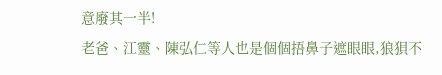意廢其一半!
老爸、江靈、陳弘仁等人也是個個捂鼻子遮眼眼,狼狽不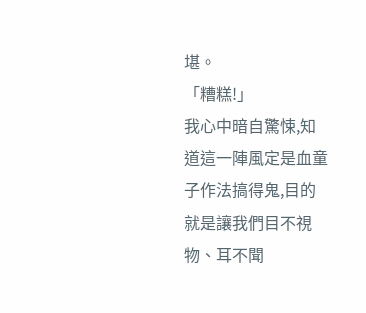堪。
「糟糕!」
我心中暗自驚悚,知道這一陣風定是血童子作法搞得鬼,目的就是讓我們目不視物、耳不聞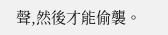聲,然後才能偷襲。